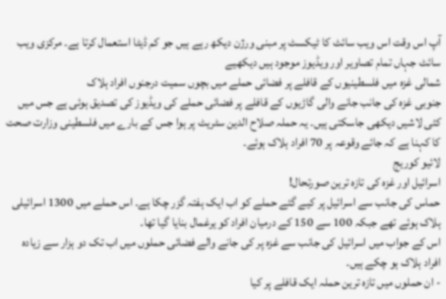آپ اس وقت اس ویب سائٹ کا ٹیکسٹ پر مبنی ورژن دیکھ رہے ہیں جو کم ڈیٹا استعمال کرتا ہے۔ مرکزی ویب سائٹ جہاں تمام تصاویر اور ویڈیوز موجود ہیں دیکھیے
شمالی غزہ میں فلسطینیوں کے قافلے پر فضائی حملے میں بچوں سمیت درجنوں افراد ہلاک
جنوبی غزہ کی جانب جانے والی گاڑیوں کے قافلے پر فضائی حملے کی ویڈیوز کی تصدیق ہوئی ہے جس میں کئی لاشیں دیکھی جاسکتی ہیں۔ یہ حملہ صلاح الدین سٹریٹ پر ہوا جس کے بارے میں فلسطینی وزارت صحت کا کہنا ہے کہ جائے وقوعہ پر 70 افراد ہلاک ہوئے۔
لائیو کوریج
اسرائیل اور غزہ کی تازہ ترین صورتحال!
حماس کی جانب سے اسرائیل پر کیے گئے حملے کو اب ایک ہفتہ گزر چکا ہے۔ اس حملے میں 1300 اسرائیلی ہلاک ہوئے تھے جبکہ 100 سے 150 کے درمیان افراد کو یرغمال بنایا گیا تھا۔
اس کے جواب میں اسرائیل کی جانب سے غزہ پر کی جانے والے فضائی حملوں میں اب تک دو ہزار سے زیادہ افراد ہلاک ہو چکے ہیں۔
- ان حملوں میں تازہ ترین حملہ ایک قافلے پر کیا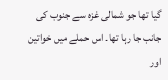گیا تھا جو شمالی غزہ سے جنوب کی جانب جا رہا تھا۔ اس حملے میں خواتین اور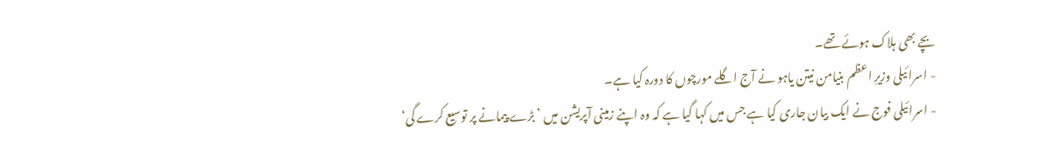بچے بھی ہلاک ہوئے تھے۔
- اسرائیلی وزیرِ اعظم بنیامن نیتن یاہو نے آج اگلے مورچوں کا دورہ کیا ہے۔
- اسرائیلی فوج نے ایک بیان جاری کیا ہے جس میں کہا گیا ہے کہ وہ اپنے زمینی آپریشن میں ’بڑے پیمانے پر توسیع کرے گی‘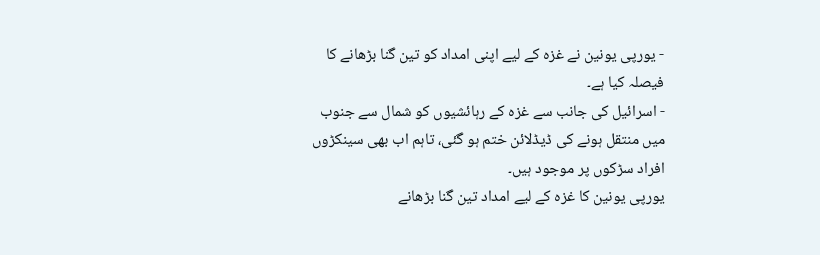- یورپی یونین نے غزہ کے لیے اپنی امداد کو تین گنا بڑھانے کا فیصلہ کیا ہے۔
- اسرائیل کی جانب سے غزہ کے رہائشیوں کو شمال سے جنوب میں منتقل ہونے کی ڈیڈلائن ختم ہو گئی، تاہم اب بھی سینکڑوں افراد سڑکوں پر موجود ہیں۔
یورپی یونین کا غزہ کے لیے امداد تین گنا بڑھانے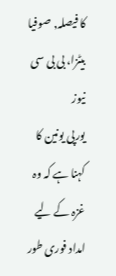کا فیصلہ, صوفیا بیٹزا، بی بی سی نیوز
یورپی یونین کا کہنا ہے کہ وہ غزہ کے لیے امداد فوری طور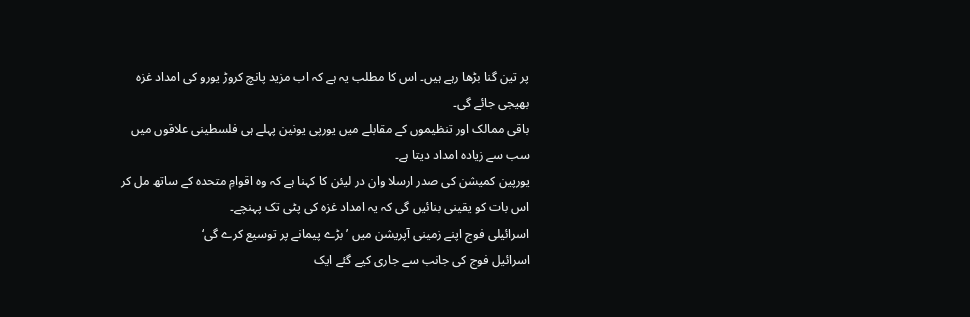پر تین گنا بڑھا رہے ہیں۔ اس کا مطلب یہ ہے کہ اب مزید پانچ کروڑ یورو کی امداد غزہ بھیجی جائے گی۔
باقی ممالک اور تنظیموں کے مقابلے میں یورپی یونین پہلے ہی فلسطینی علاقوں میں سب سے زیادہ امداد دیتا ہے۔
یورپین کمیشن کی صدر ارسلا وان در لیئن کا کہنا ہے کہ وہ اقوامِ متحدہ کے ساتھ مل کر اس بات کو یقینی بنائیں گی کہ یہ امداد غزہ کی پٹی تک پہنچے۔
اسرائیلی فوج اپنے زمینی آپریشن میں ’بڑے پیمانے پر توسیع کرے گی‘
اسرائیل فوج کی جانب سے جاری کیے گئے ایک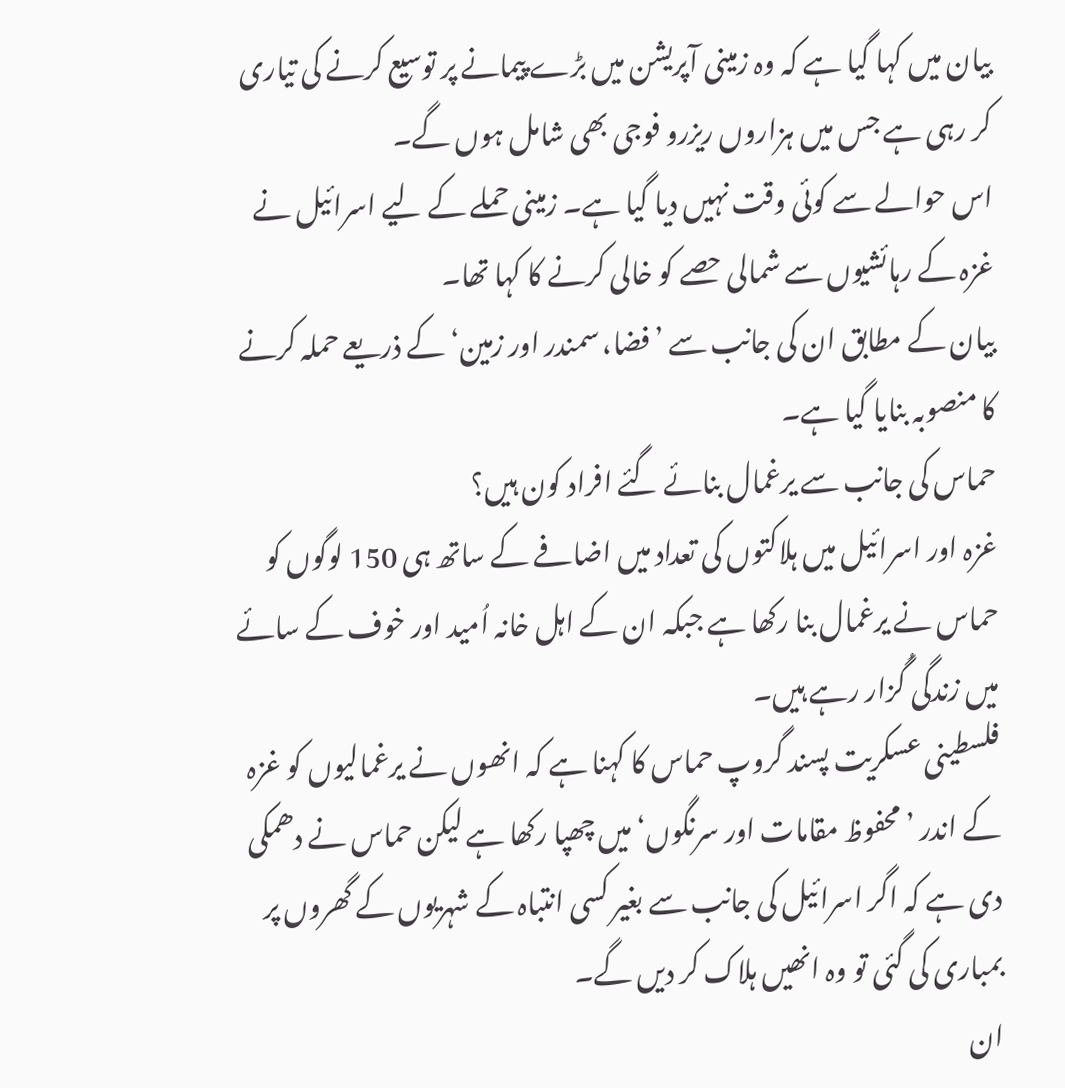بیان میں کہا گیا ہے کہ وہ زمینی آپریشن میں بڑے پیمانے پر توسیع کرنے کی تیاری کر رہی ہے جس میں ہزاروں ریزرو فوجی بھی شامل ہوں گے۔
اس حوالے سے کوئی وقت نہیں دیا گیا ہے۔ زمینی حملے کے لیے اسرائیل نے غزہ کے رہائشیوں سے شمالی حصے کو خالی کرنے کا کہا تھا۔
بیان کے مطابق ان کی جانب سے ’فضا، سمندر اور زمین‘ کے ذریعے حملہ کرنے کا منصوبہ بنایا گیا ہے۔
حماس کی جانب سے یرغمال بنائے گئے افراد کون ہیں؟
غزہ اور اسرائیل میں ہلاکتوں کی تعداد میں اضافے کے ساتھ ہی 150 لوگوں کو حماس نے یرغمال بنا رکھا ہے جبکہ ان کے اہل خانہ اُمید اور خوف کے سائے میں زندگی گُزار رہے ہیں۔
فلسطینی عسکریت پسند گروپ حماس کا کہنا ہے کہ انھوں نے یرغمالیوں کو غزہ کے اندر ’محفوظ مقامات اور سرنگوں‘ میں چھپا رکھا ہے لیکن حماس نے دھمکی دی ہے کہ اگر اسرائیل کی جانب سے بغیر کسی انتباہ کے شہریوں کے گھروں پر بمباری کی گئی تو وہ انھیں ہلاک کر دیں گے۔
ان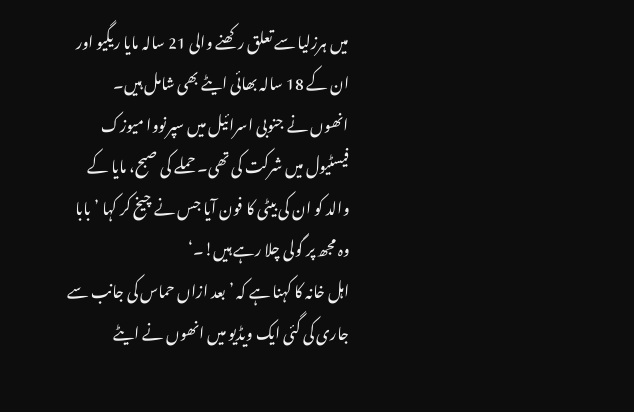میں ہرزلیا سے تعلق رکھنے والی 21 سالہ مایا ریگیو اور ان کے 18 سالہ بھائی ایٹے بھی شامل ہیں۔
انھوں نے جنوبی اسرائیل میں سپرنووا میوزک فیسٹیول میں شرکت کی تھی۔ حملے کی صبح، مایا کے والد کو ان کی بیٹی کا فون آیا جس نے چیخ کر کہا ’بابا وہ مجھ پر گولی چلا رہے ہیں!۔‘
اہل خانہ کا کہنا ہے کہ ’بعد ازاں حماس کی جانب سے جاری کی گئی ایک ویڈیو میں انھوں نے ایٹے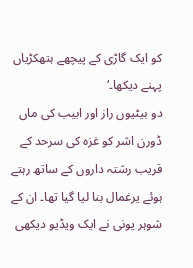کو ایک گاڑی کے پیچھے ہتھکڑیاں پہنے دیکھا۔‘
دو بیٹیوں راز اور ابیب کی ماں ڈورن اشر کو غزہ کی سرحد کے قریب رشتہ داروں کے ساتھ رہتے ہوئے یرغمال بنا لیا گیا تھا۔ ان کے شوہر یونی نے ایک ویڈیو دیکھی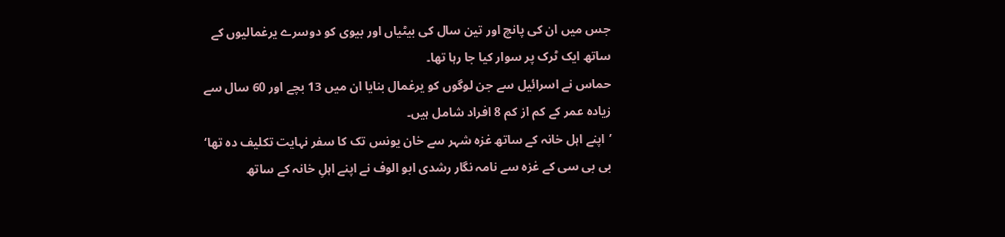جس میں ان کی پانچ اور تین سال کی بیٹیاں اور بیوی کو دوسرے یرغمالیوں کے ساتھ ایک ٹرک پر سوار کیا جا رہا تھا۔
حماس نے اسرائیل سے جن لوگوں کو یرغمال بنایا ان میں 13 بچے اور 60 سال سے زیادہ عمر کے کم از کم 8 افراد شامل ہیں۔
’اپنے اہل خانہ کے ساتھ غزہ شہر سے خان یونس تک کا سفر نہایت تکلیف دہ تھا‘
بی بی سی کے غزہ سے نامہ نگار رشدی ابو الوف نے اپنے اہلِ خانہ کے ساتھ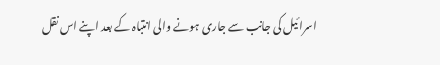اسرائیل کی جانب سے جاری ہونے والی انتباہ کے بعد اپنے اس نقل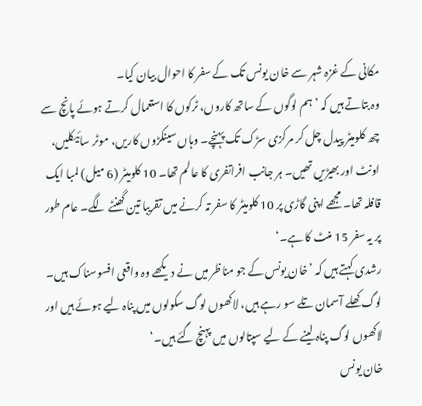مکانی کے غزہ شہر سے خان یونس تک کے سفر کا احوال بیان کیا۔
وہ بتاتے ہیں کہ ’ہم لوگوں کے ساتھ کاروں، ٹرکوں کا استعمال کرتے ہوئے پانچ سے چھ کلومیٹر پیدل چل کر مرکزی سڑک تک پہنچے۔ وہاں سینکڑوں کاریں، موٹر سائیکلیں، اونٹ اور بھیڑیں تھیں۔ ہر جانب افراتفری کا عالم تھا۔ 10 کلومیٹر (6 میل) لمبا ایک قافلہ تھا۔ مجھے اپنی گاڑی پر 10 کلومیٹر کا سفر تہ کرنے میں تقریبا تین گھنٹے لگے۔ عام طور پر یہ سفر 15 منٹ کا ہے۔‘
رشدی کہتے ہیں کہ ’خان یونس کے جو مناظر میں نے دیکھے وہ واقعی افسوسناک ہیں۔ لوگ کھلے آسمان تلے سو رہے ہیں، لاکھوں لوگ سکولوں میں پناہ لیے ہوئے ہیں اور لاکھوں لوگ پناہ لینے کے لیے سپتالوں میں پہنچ گئے ہیں۔‘
خان یونس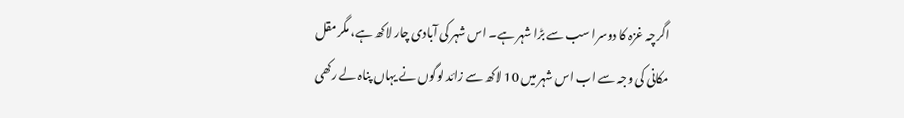اگرچہ غزہ کا دوسرا سب سے بڑا شہر ہے۔ اس شہر کی آبادی چار لاکھ ہے، مگر مقل مکانی کی وجہ سے اب اس شہر میں 10 لاکھ سے زائد لوگوں نے یہاں پناہ لے رکھی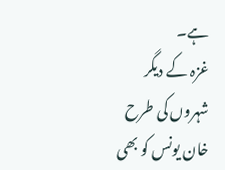ہے۔
غزہ کے دیگر شہروں کی طرح خان یونس کو بھی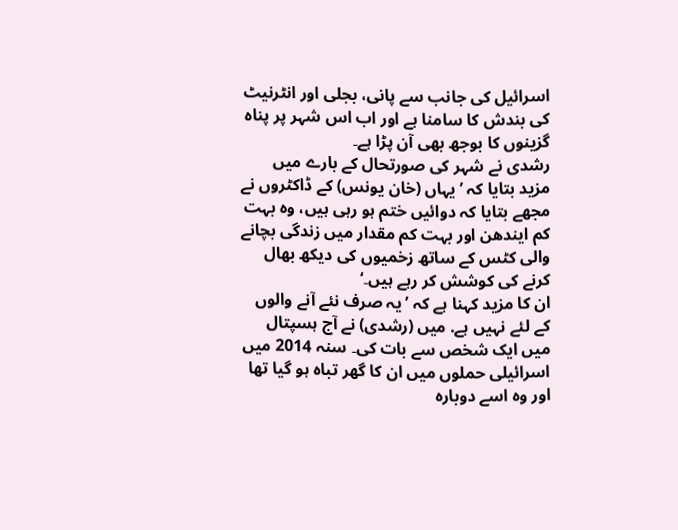اسرائیل کی جانب سے پانی، بجلی اور انٹرنیٹ کی بندش کا سامنا ہے اور اب اس شہر پر پناہ گزینوں کا بوجھ بھی آن پڑا ہے۔
رشدی نے شہر کی صورتحال کے بارے میں مزید بتایا کہ ’یہاں (خان یونس) کے ڈاکٹروں نے مجھے بتایا کہ دوائیں ختم ہو رہی ہیں، وہ بہت کم ایندھن اور بہت کم مقدار میں زندگی بچانے والی کٹس کے ساتھ زخمیوں کی دیکھ بھال کرنے کی کوشش کر رہے ہیں۔‘
ان کا مزید کہنا ہے کہ ’یہ صرف نئے آنے والوں کے لئے نہیں ہے. میں (رشدی) نے آج ہسپتال میں ایک شخص سے بات کی۔ سنہ 2014 میں اسرائیلی حملوں میں ان کا گھر تباہ ہو گیا تھا اور وہ اسے دوبارہ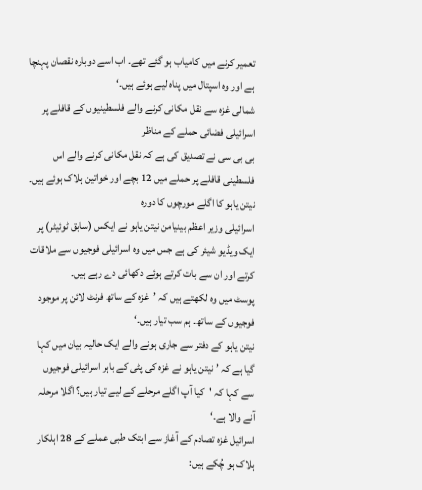تعمیر کرنے میں کامیاب ہو گئے تھے۔ اب اسے دوبارہ نقصان پہنچا ہے اور وہ اسپتال میں پناہ لیے ہوئے ہیں۔‘
شمالی غزہ سے نقل مکانی کرنے والے فلسطینیوں کے قافلے پر اسرائیلی فضائی حملے کے مناظر
بی بی سی نے تصدیق کی ہے کہ نقل مکانی کرنے والے اس فلسطینی قافلے پر حملے میں 12 بچے اور خواتین ہلاک ہوئے ہیں۔
نیتن یاہو کا اگلے مورچوں کا دورہ
اسرائیلی وزیر اعظم بینیامن نیتن یاہو نے ایکس (سابق ٹوئیٹر) پر ایک ویڈیو شیئر کی ہے جس میں وہ اسرائیلی فوجیوں سے ملاقات کرتے اور ان سے بات کرتے ہوئے دکھائی دے رہے ہیں۔
پوسٹ میں وہ لکھتے ہیں کہ ’غزہ کے ساتھ فرنٹ لائن پر موجود فوجیوں کے ساتھ۔ ہم سب تیار ہیں۔‘
نیتن یاہو کے دفتر سے جاری ہونے والے ایک حالیہ بیان میں کہا گیا ہے کہ ’نیتن یاہو نے غزہ کی پٹی کے باہر اسرائیلی فوجیوں سے کہا کہ 'کیا آپ اگلے مرحلے کے لیے تیار ہیں؟ اگلا مرحلہ آنے والا ہے۔‘
اسرائیل غزہ تصادم کے آغاز سے ابتک طبی عملے کے 28 اہلکار ہلاک ہو چُکے ہیں: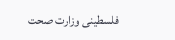فلسطینی وزارت صحت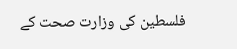فلسطین کی وزارت صحت کے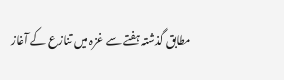مطابق گذشتہ ہفتے سے غزہ میں تنازع کے آغاز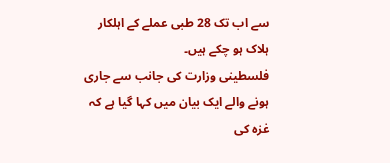سے اب تک 28 طبی عملے کے اہلکار ہلاک ہو چکے ہیں۔
فلسطینی وزارت کی جانب سے جاری ہونے والے ایک بیان میں کہا گیا ہے کہ غزہ کی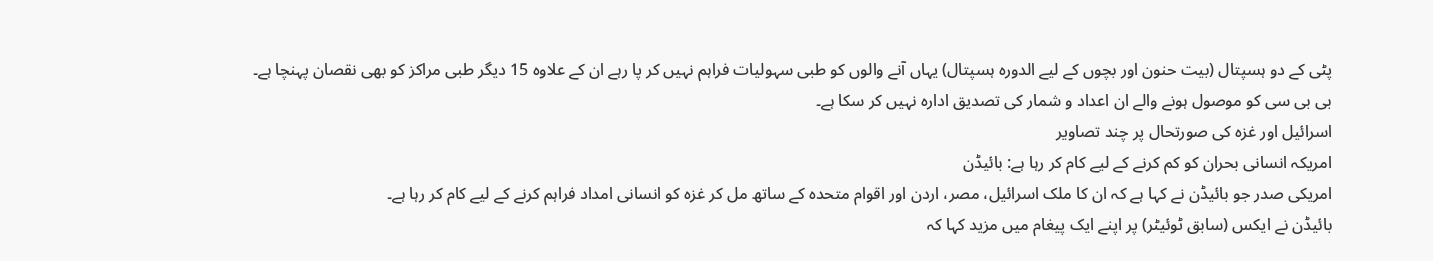پٹی کے دو ہسپتال (بیت حنون اور بچوں کے لیے الدورہ ہسپتال) یہاں آنے والوں کو طبی سہولیات فراہم نہیں کر پا رہے ان کے علاوہ 15 دیگر طبی مراکز کو بھی نقصان پہنچا ہے۔
بی بی سی کو موصول ہونے والے ان اعداد و شمار کی تصدیق ادارہ نہیں کر سکا ہے۔
اسرائیل اور غزہ کی صورتحال پر چند تصاویر
امریکہ انسانی بحران کو کم کرنے کے لیے کام کر رہا ہے: بائیڈن
امریکی صدر جو بائیڈن نے کہا ہے کہ ان کا ملک اسرائیل، مصر، اردن اور اقوام متحدہ کے ساتھ مل کر غزہ کو انسانی امداد فراہم کرنے کے لیے کام کر رہا ہے۔
بائیڈن نے ایکس (سابق ٹوئیٹر) پر اپنے ایک پیغام میں مزید کہا کہ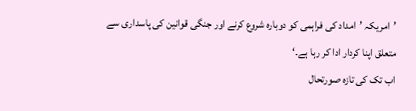’امریکہ ’امداد کی فراہمی کو دوبارہ شروع کرنے اور جنگی قوانین کی پاسداری سے متعلق اپنا کردار ادا کر رہا ہے۔‘
اب تک کی تازہ صورتحال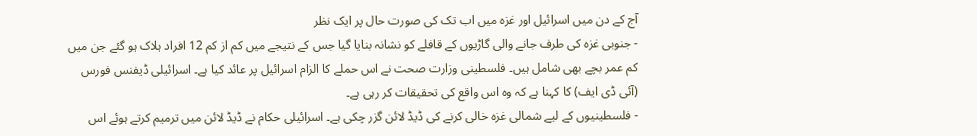آج کے دن میں اسرائیل اور غزہ میں اب تک کی صورت حال پر ایک نظر
- جنوبی غزہ کی طرف جانے والی گاڑیوں کے قافلے کو نشانہ بنایا گیا جس کے نتیجے میں کم از کم 12 افراد ہلاک ہو گئے جن میں کم عمر بچے بھی شامل ہیں۔ فلسطینی وزارت صحت نے اس حملے کا الزام اسرائیل پر عائد کیا ہے۔ اسرائیلی ڈیفنس فورس (آئی ڈی ایف) کا کہنا ہے کہ وہ اس واقع کی تحقیقات کر رہی ہے۔
- فلسطینیوں کے لیے شمالی غزہ خالی کرنے کی ڈیڈ لائن گزر چکی ہے۔ اسرائیلی حکام نے ڈیڈ لائن میں ترمیم کرتے ہوئے اس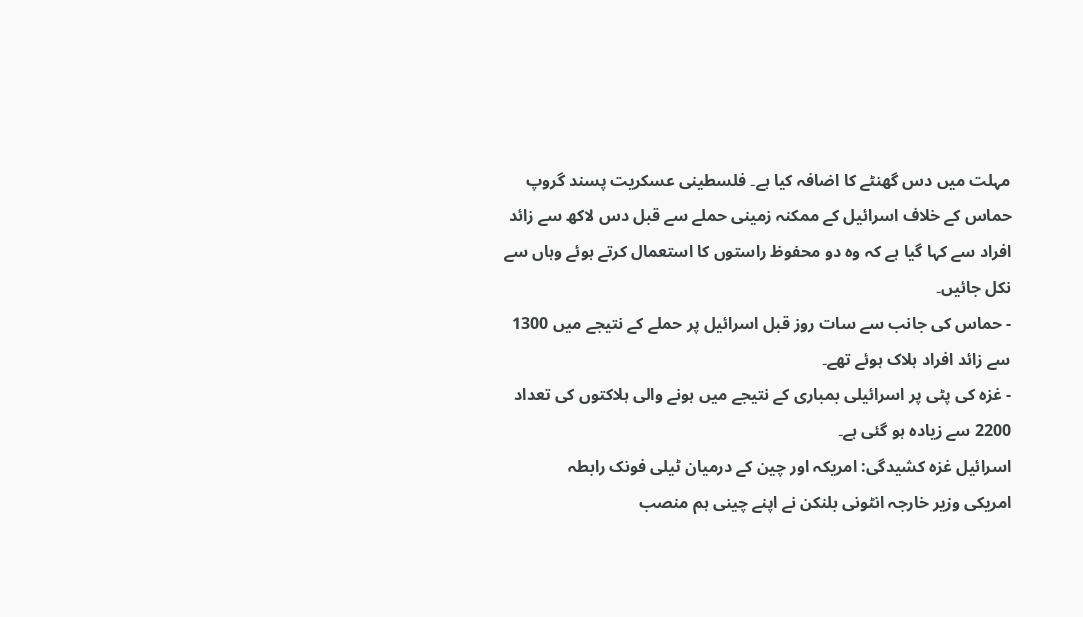مہلت میں دس گھنٹے کا اضافہ کیا ہے۔ فلسطینی عسکریت پسند گروپ حماس کے خلاف اسرائیل کے ممکنہ زمینی حملے سے قبل دس لاکھ سے زائد افراد سے کہا گیا ہے کہ وہ دو محفوظ راستوں کا استعمال کرتے ہوئے وہاں سے نکل جائیں۔
- حماس کی جانب سے سات روز قبل اسرائیل پر حملے کے نتیجے میں 1300 سے زائد افراد ہلاک ہوئے تھے۔
- غزہ کی پٹی پر اسرائیلی بمباری کے نتیجے میں ہونے والی ہلاکتوں کی تعداد 2200 سے زیادہ ہو گئی ہے۔
اسرائیل غزہ کشیدگی: امریکہ اور چین کے درمیان ٹیلی فونک رابطہ
امریکی وزیر خارجہ انٹونی بلنکن نے اپنے چینی ہم منصب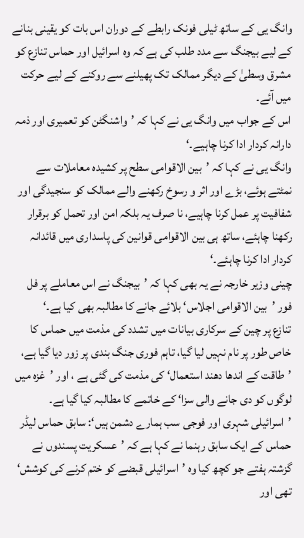وانگ یی کے ساتھ ٹیلی فونک رابطے کے دوران اس بات کو یقینی بنانے کے لیے بیجنگ سے مدد طلب کی ہے کہ وہ اسرائیل اور حماس تنازع کو مشرق وسطیٰ کے دیگر ممالک تک پھیلنے سے روکنے کے لیے حرکت میں آئے۔
اس کے جواب میں وانگ یی نے کہا کہ ’واشنگٹن کو تعمیری اور ذمہ دارانہ کردار ادا کرنا چاہیے۔‘
وانگ یی نے کہا کہ ’بین الاقوامی سطح پر کشیدہ معاملات سے نمٹتے ہوئے، بڑے اور اثر و رسوخ رکھنے والے ممالک کو سنجیدگی اور شفافیت پر عمل کرنا چاہیے، نا صرف یہ بلکہ امن اور تحمل کو برقرار رکھنا چاہئے، ساتھ ہی بین الاقوامی قوانین کی پاسداری میں قائدانہ کردار ادا کرنا چاہئے۔‘
چینی وزیر خارجہ نے یہ بھی کہا کہ ’بیجنگ نے اس معاملے پر فل فور ’بین الاقوامی اجلاس‘ بلائے جانے کا مطالبہ بھی کیا ہے۔‘
تنازع پر چین کے سرکاری بیانات میں تشدد کی مذمت میں حماس کا خاص طور پر نام نہیں لیا گیا، تاہم فوری جنگ بندی پر زور دیا گیا ہے، ’طاقت کے اندھا دھند استعمال‘ کی مذمت کی گئی ہے ، اور ’غزہ میں لوگوں کو دی جانے والی سزا‘ کے خاتمے کا مطالبہ کیا گیا ہے۔
’اسرائیلی شہری اور فوجی سب ہمارے دشمن ہیں‘: سابق حماس لیڈر
حماس کے ایک سابق رہنما نے کہا ہے کہ ’عسکریت پسندوں نے گزشتہ ہفتے جو کچھ کیا وہ ’اسرائیلی قبضے کو ختم کرنے کی کوشش‘ تھی اور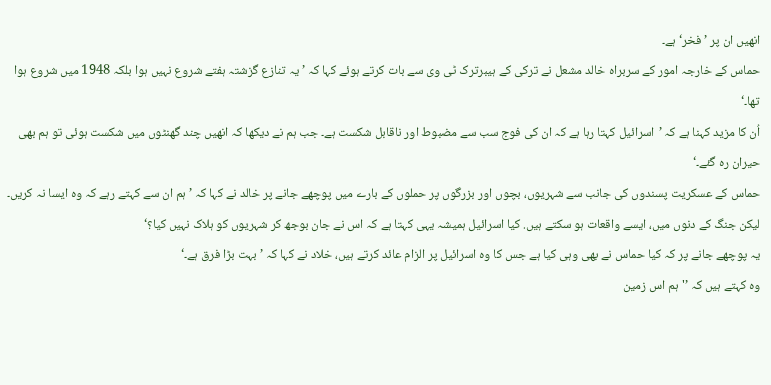انھیں ان پر ’فخر‘ ہے۔
حماس کے خارجہ امور کے سربراہ خالد مشعل نے ترکی کے ہیبرترک ٹی وی سے بات کرتے ہوئے کہا کہ ’یہ تنازع گزشتہ ہفتے شروع نہیں ہوا بلکہ 1948 میں شروع ہوا تھا۔‘
اُن کا مزید کہنا ہے کہ ’اسرائیل کہتا رہا ہے کہ ان کی فوج سب سے مضبوط اور ناقابل شکست ہے۔ جب ہم نے دیکھا کہ انھیں چند گھنٹوں میں شکست ہوئی تو ہم بھی حیران رہ گئے۔‘
حماس کے عسکریت پسندوں کی جانب سے شہریوں، بچوں اور بزرگوں پر حملوں کے بارے میں پوچھے جانے پر خالد نے کہا کہ ’ہم ان سے کہتے رہے کہ وہ ایسا نہ کریں۔ لیکن جنگ کے دنوں میں، ایسے واقعات ہو سکتے ہیں. کیا اسرائیل ہمیشہ یہی کہتا ہے کہ اس نے جان بوجھ کر شہریوں کو ہلاک نہیں کیا؟‘
یہ پوچھے جانے پر کہ کیا حماس نے بھی وہی کیا ہے جس کا وہ اسرائیل پر الزام عائد کرتے ہیں، خلاد نے کہا کہ ’بہت بڑا فرق ہے۔‘
وہ کہتے ہیں کہ ’'ہم اس زمین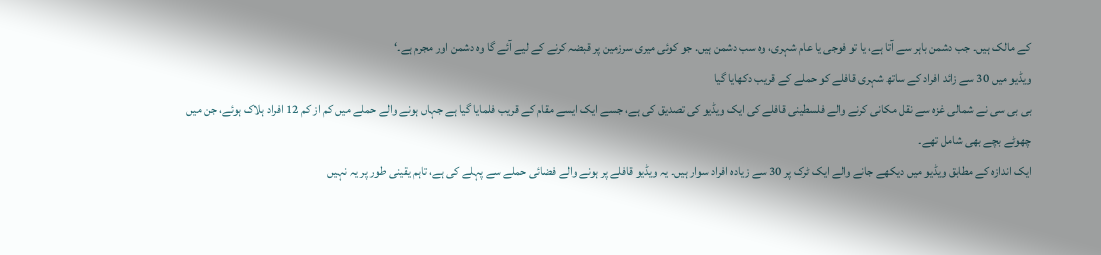کے مالک ہیں۔ جب دشمن باہر سے آتا ہے، یا تو فوجی یا عام شہری، وہ سب دشمن ہیں. جو کوئی میری سرزمین پر قبضہ کرنے کے لیے آئے گا وہ دشمن اور مجرم ہے۔‘
ویڈیو میں 30 سے زائد افراد کے ساتھ شہری قافلے کو حملے کے قریب دکھایا گیا
بی بی سی نے شمالی غزہ سے نقل مکانی کرنے والے فلسطینی قافلے کی ایک ویڈیو کی تصدیق کی ہے، جسے ایک ایسے مقام کے قریب فلمایا گیا ہے جہاں ہونے والے حملے میں کم از کم 12 افراد ہلاک ہوئے، جن میں چھوٹے بچے بھی شامل تھے۔
ایک اندازہ کے مطابق ویڈیو میں دیکھے جانے والے ایک ٹرک پر 30 سے زیادہ افراد سوار ہیں۔ یہ ویڈیو قافلے پر ہونے والے فضائی حملے سے پہلے کی ہے، تاہم یقینی طور پر یہ نہیں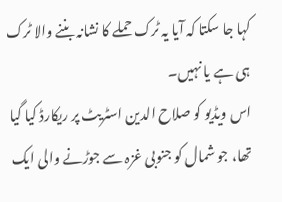کہا جا سکتا کہ آیا یہ ٹرک حملے کا نشانہ بننے والا ٹرک ہی ہے یا نہیں۔
اس ویڈیو کو صلاح الدین اسٹریٹ پر ریکارڈ کیا گیا تھا، جو شمال کو جنوبی غزہ سے جوڑنے والی ایک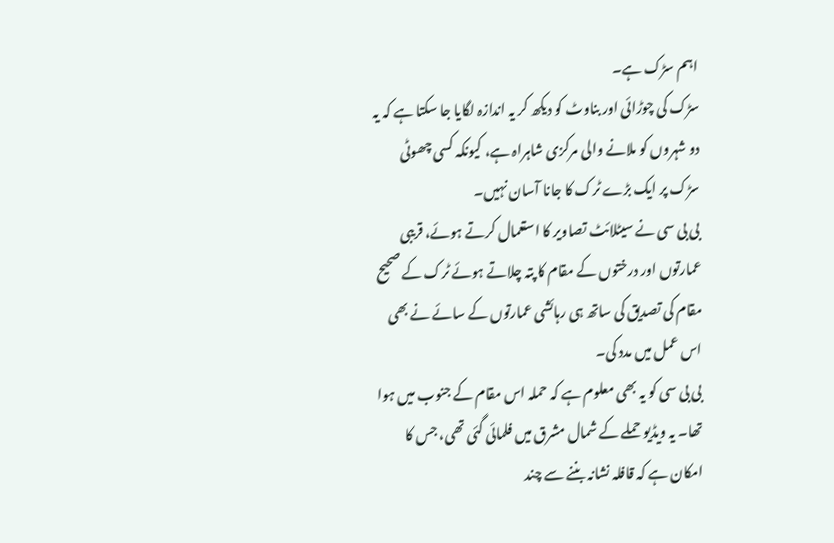اہم سڑک ہے۔
سڑک کی چوڑائی اور بناوٹ کو دیکھ کر یہ اندازہ لگایا جا سکتا ہے کہ یہ دو شہروں کو ملانے والی مرکزی شاہراہ ہے، کیونکہ کسی چھوٹی سڑک پر ایک بڑے ٹرک کا جانا آسان نہیں۔
بی بی سی نے سیٹلائٹ تصاویر کا استعمال کرتے ہوئے، قریبی عمارتوں اور درختوں کے مقام کا پتہ چلاتے ہوئے ٹرک کے صحیح مقام کی تصدیق کی ساتھ ہی رہائشی عمارتوں کے سائے نے بھی اس عمل میں مدد کی۔
بی بی سی کو یہ بھی معلوم ہے کہ حملہ اس مقام کے جنوب میں ہوا تھا۔ یہ ویڈیو حملے کے شمال مشرق میں فلمائی گئی تھی، جس کا امکان ہے کہ قافلہ نشانہ بننے سے چند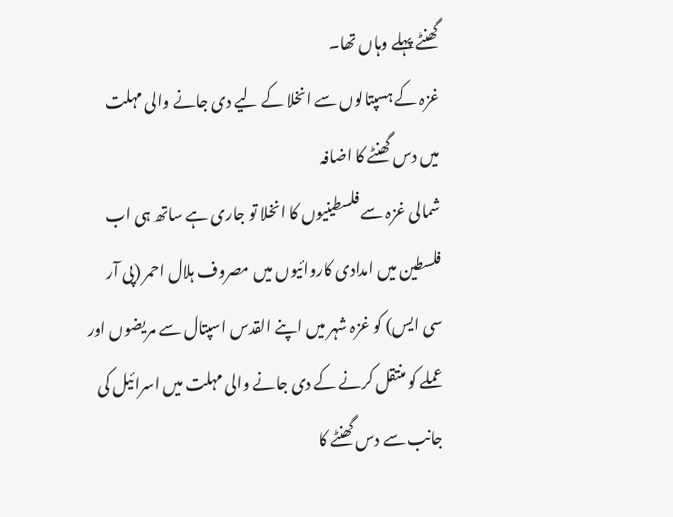گھنٹے پہلے وہاں تھا۔
غزہ کے ہسپتالوں سے انخلا کے لیے دی جانے والی مہلت میں دس گھنٹے کا اضافہ
شمالی غزہ سے فلسطینیوں کا انخلا تو جاری ہے ساتھ ہی اب فلسطین میں امدادی کاروائیوں میں مصروف ہلال احمر (پی آر سی ایس) کو غزہ شہر میں اپنے القدس اسپتال سے مریضوں اور عملے کو منتقل کرنے کے دی جانے والی مہلت میں اسرائیل کی جانب سے دس گھنٹے کا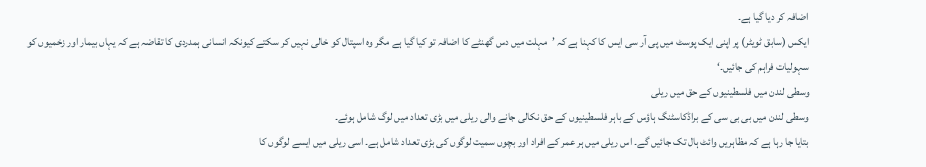اضافہ کر دیا گیا ہے۔
ایکس (سابق ٹویٹر) پر اپنی ایک پوسٹ میں پی آر سی ایس کا کہنا ہے کہ ’مہلت میں دس گھنٹے کا اضافہ تو کیا گیا ہے مگر وہ اسپتال کو خالی نہیں کر سکتے کیونکہ انسانی ہمدردی کا تقاضہ ہے کہ یہاں بیمار اور زخمیوں کو سہولیات فراہم کی جائیں۔‘
وسطی لندن میں فلسطینیوں کے حق میں ریلی
وسطی لندن میں بی بی سی کے براڈکاسٹنگ ہاؤس کے باہر فلسطینیوں کے حق نکالی جانے والی ریلی میں بڑی تعداد میں لوگ شامل ہوئے۔
بتایا جا رہا ہے کہ مظاہریں وائٹ ہال تک جائیں گے۔ اس ریلی میں ہر عمر کے افراد اور بچوں سمیت لوگوں کی بڑی تعداد شامل ہے۔ اسی ریلی میں ایسے لوگوں کا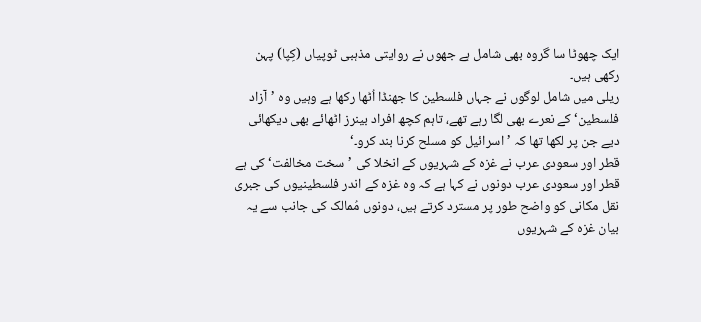ایک چھوٹا سا گروہ بھی شامل ہے جھوں نے روایتی مذہبی ٹوپیاں (کِپا) پہن رکھی ہیں۔
ریلی میں شامل لوگوں نے جہاں فلسطین کا جھنڈا اُٹھا رکھا ہے وہیں وہ ’آزاد فلسطین‘ کے نعرے بھی لگا رہے تھے، تاہم کچھ افراد بینرز اٹھائے بھی دیکھائی دیے جن پر لکھا تھا کہ ’اسرائیل کو مسلح کرنا بند کرو۔‘
قطر اور سعودی عرب نے غزہ کے شہریوں کے انخلا کی ’سخت مخالفت‘ کی ہے
قطر اور سعودی عرب دونوں نے کہا ہے کہ وہ غزہ کے اندر فلسطینیوں کی جبری نقل مکانی کو واضح طور پر مسترد کرتے ہیں، دونوں مُمالک کی جانب سے یہ بیان غزہ کے شہریوں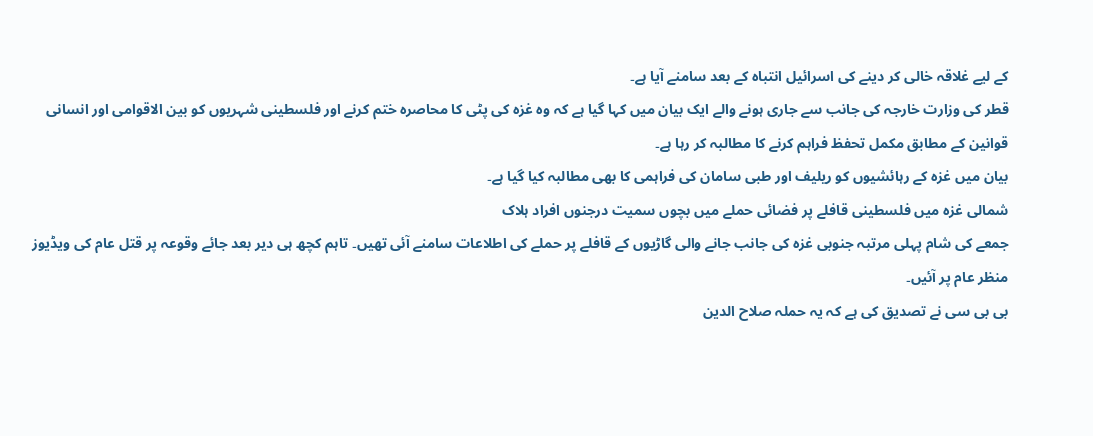کے لیے غلاقہ خالی کر دینے کی اسرائیل انتباہ کے بعد سامنے آیا ہے۔
قطر کی وزارت خارجہ کی جانب سے جاری ہونے والے ایک بیان میں کہا گیا ہے کہ وہ غزہ کی پٹی کا محاصرہ ختم کرنے اور فلسطینی شہریوں کو بین الاقوامی اور انسانی قوانین کے مطابق مکمل تحفظ فراہم کرنے کا مطالبہ کر رہا ہے۔
بیان میں غزہ کے رہائشیوں کو ریلیف اور طبی سامان کی فراہمی کا بھی مطالبہ کیا گیا ہے۔
شمالی غزہ میں فلسطینی قافلے پر فضائی حملے میں بچوں سمیت درجنوں افراد ہلاک
جمعے کی شام پہلی مرتبہ جنوبی غزہ کی جانب جانے والی گاڑیوں کے قافلے پر حملے کی اطلاعات سامنے آئی تھیں۔ تاہم کچھ ہی دیر بعد جائے وقوعہ پر قتل عام کی ویڈیوز منظر عام پر آئیں۔
بی بی سی نے تصدیق کی ہے کہ یہ حملہ صلاح الدین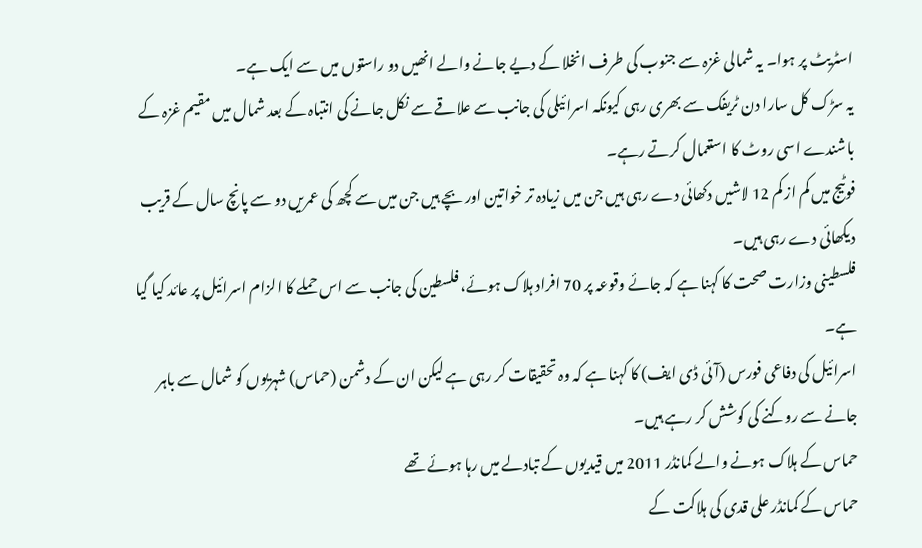اسٹریٹ پر ہوا۔ یہ شمالی غزہ سے جنوب کی طرف انخلا کے دیے جانے والے انھیں دو راستوں میں سے ایک ہے۔
یہ سڑک کل سارا دن ٹریفک سے بھری رہی کیونکہ اسرائیلی کی جانب سے علاقے سے نکل جانے کی انتباہ کے بعد شمال میں مقیم غزہ کے باشندے اسی روٹ کا استعمال کرتے رہے۔
فوٹیج میں کم از کم 12 لاشیں دکھائی دے رہی ہیں جن میں زیادہ تر خواتین اور بچے ہیں جن میں سے کچھ کی عمریں دو سے پانچ سال کے قریب دیکھائی دے رہی ہیں۔
فلسطینی وزارت صحت کا کہنا ہے کہ جائے وقوعہ پر 70 افراد ہلاک ہوئے، فلسطین کی جانب سے اس حملے کا الزام اسرائیل پر عائد کیا گیا ہے۔
اسرائیل کی دفاعی فورس (آئی ڈی ایف) کا کہنا ہے کہ وہ تحقیقات کر رہی ہے لیکن ان کے دشمن (حماس) شہریوں کو شمال سے باہر جانے سے روکنے کی کوشش کر رہے ہیں۔
حماس کے ہلاک ہونے والے کمانڈر 2011 میں قیدیوں کے تبادلے میں رہا ہوئے تھے
حماس کے کمانڈر علی قدی کی ہلاکت کے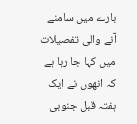بارے میں سامنے آنے والی تفصیلات میں کہا جا رہا ہے کہ انھوں نے ایک ہفتہ قبل جنوبی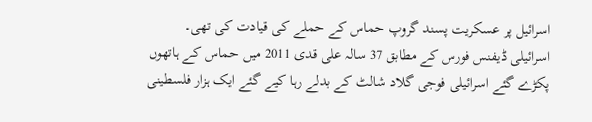اسرائیل پر عسکریت پسند گروپ حماس کے حملے کی قیادت کی تھی۔
اسرائیلی ڈیفنس فورس کے مطابق 37 سالہ علی قدی 2011 میں حماس کے ہاتھوں پکڑے گئے اسرائیلی فوجی گلاد شالٹ کے بدلے رہا کیے گئے ایک ہزار فلسطینی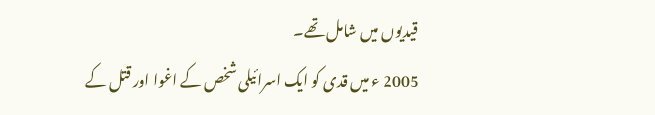قیدیوں میں شامل تھے۔
2005 ء میں قدی کو ایک اسرائیلی شخص کے اغوا اور قتل کے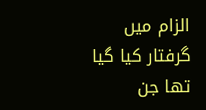الزام میں گرفتار کیا گیا تھا جن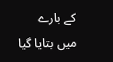کے بارے میں بتایا گیا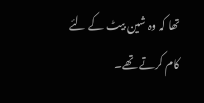تھا کہ وہ شین بیٹ کے لئے کام کرتے تھے۔